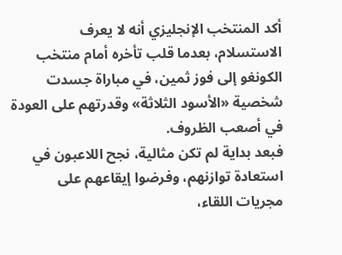أكد المنتخب الإنجليزي أنه لا يعرف الاستسلام، بعدما قلب تأخره أمام منتخب الكونغو إلى فوز ثمين، في مباراة جسدت شخصية «الأسود الثلاثة» وقدرتهم على العودة في أصعب الظروف.
فبعد بداية لم تكن مثالية، نجح اللاعبون في استعادة توازنهم، وفرضوا إيقاعهم على مجريات اللقاء،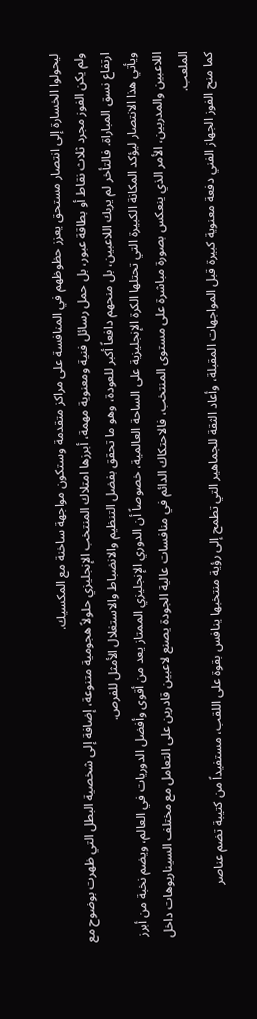ليحولوا الخسارة إلى انتصار مستحق يعزز حظوظهم في المنافسة على مراكز متقدمة وستكون مواجهة ساخنة مع المكسيك.
ولم يكن الفوز مجرد ثلاث نقاط أو بطاقة عبور، بل حمل رسائل فنية ومعنوية مهمة، أبرزها امتلاك المنتخب الإنجليزي حلولاً هجومية متنوعة، إضافة إلى شخصية البطل التي ظهرت بوضوح مع ارتفاع نسق المباراة. فالتأخر لم يربك اللاعبين، بل منحهم دافعاً أكبر للعودة، وهو ما تحقق بفضل التنظيم والانضباط والاستغلال الأمثل للفرص.
ويأتي هذا الانتصار ليؤكد المكانة الكبيرة التي تحتلها الكرة الإنجليزية على الساحة العالمية، خصوصاً أن الدوري الإنجليزي الممتاز يعد من أقوى وأفضل الدوريات في العالم، ويضم نخبة من أبرز اللاعبين والمدربين، الأمر الذي ينعكس بصورة مباشرة على مستوى المنتخب، فالاحتكاك الدائم في منافسات عالية الجودة يصنع لاعبين قادرين على التعامل مع مختلف السيناريوهات داخل الملعب.
كما منح الفوز الجهاز الفني دفعة معنوية كبيرة قبل المواجهات المقبلة، وأعاد الثقة للجماهير التي تطمح إلى رؤية منتخبها ينافس بقوة على اللقب، مستفيداً من كتيبة تضم عناصر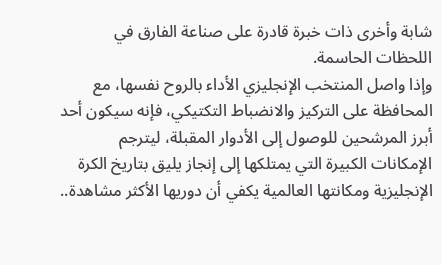شابة وأخرى ذات خبرة قادرة على صناعة الفارق في اللحظات الحاسمة.
وإذا واصل المنتخب الإنجليزي الأداء بالروح نفسها، مع المحافظة على التركيز والانضباط التكتيكي، فإنه سيكون أحد أبرز المرشحين للوصول إلى الأدوار المقبلة، ليترجم الإمكانات الكبيرة التي يمتلكها إلى إنجاز يليق بتاريخ الكرة الإنجليزية ومكانتها العالمية يكفي أن دوريها الأكثر مشاهدة..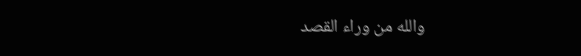والله من وراء القصد